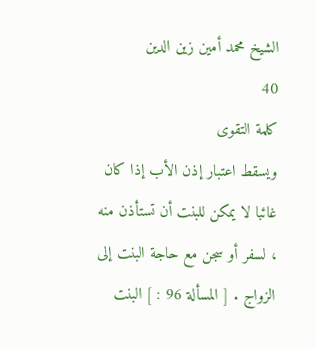الشيخ محمد أمين زين الدين
40
كلمة التقوى
ويسقط اعتبار إذن الأب إذا كان غائبا لا يمكن للبنت أن تستأذن منه ، لسفر أو سجن مع حاجة البنت إلى الزواج . [ المسألة 96 : ] البنت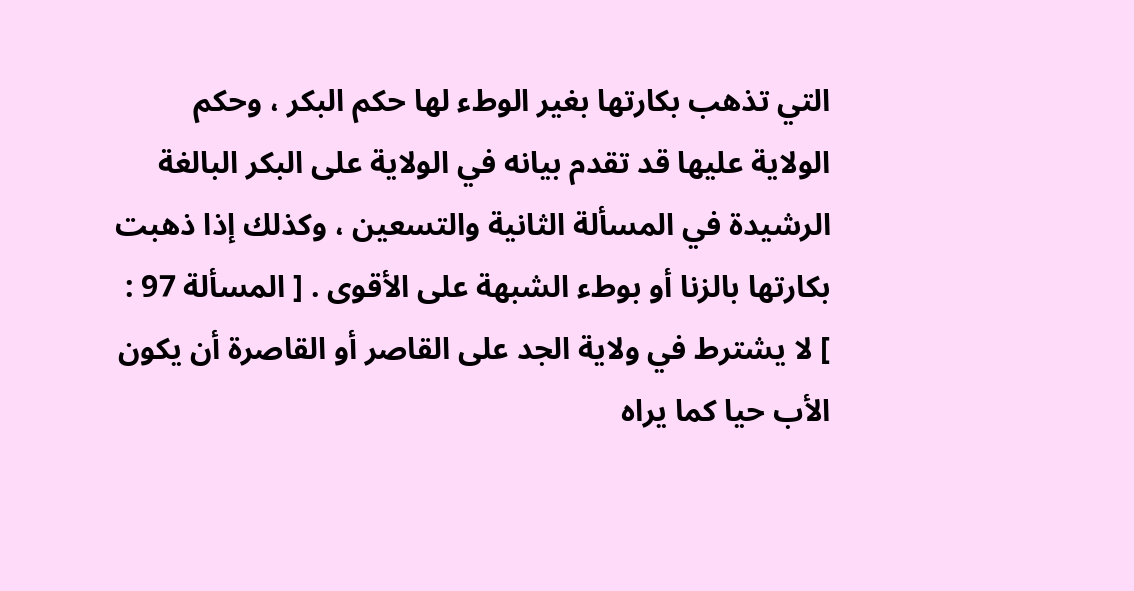التي تذهب بكارتها بغير الوطء لها حكم البكر ، وحكم الولاية عليها قد تقدم بيانه في الولاية على البكر البالغة الرشيدة في المسألة الثانية والتسعين ، وكذلك إذا ذهبت بكارتها بالزنا أو بوطء الشبهة على الأقوى . [ المسألة 97 : ] لا يشترط في ولاية الجد على القاصر أو القاصرة أن يكون الأب حيا كما يراه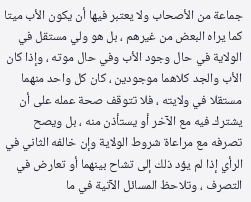جماعة من الأصحاب ولا يعتبر فيها أن يكون الأب ميتا كما يراه البعض من غيرهم ، بل هو ولي مستقل في الولاية في حال وجود الأب وفي حال موته ، وإذا كان الأب والجد كلاهما موجودين ، كان كل واحد منهما مستقلا في ولايته ، فلا تتوقف صحة عمله على أن يشترك فيه مع الآخر أو يستأذن منه ، بل ويصح تصرفه مع مراعاة شروط الولاية وإن خالفه الثاني في الرأي إذا لم يؤد ذلك إلى تشاح بينهما أو تعارض في التصرف ، وتلاحظ المسائل الآتية في ما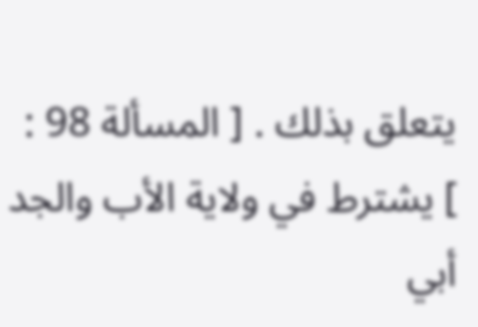يتعلق بذلك . [ المسألة 98 : ] يشترط في ولاية الأب والجد أبي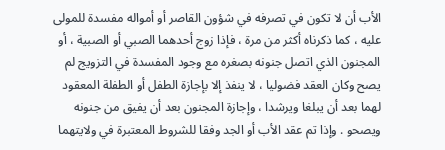الأب أن لا تكون في تصرفه في شؤون القاصر أو أمواله مفسدة للمولى عليه ، كما ذكرناه أكثر من مرة ، فإذا زوج أحدهما الصبي أو الصبية ، أو المجنون الذي اتصل جنونه بصغره مع وجود المفسدة في التزويج لم يصح وكان العقد فضوليا ، لا ينفذ إلا بإجازة الطفل أو الطفلة المعقود لهما بعد أن يبلغا ويرشدا ، وإجازة المجنون بعد أن يفيق من جنونه ويصحو . وإذا تم عقد الأب أو الجد وفقا للشروط المعتبرة في ولايتهما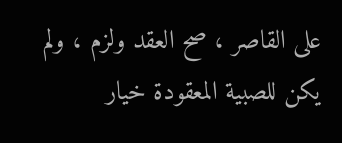على القاصر ، صح العقد ولزم ، ولم يكن للصبية المعقودة خيار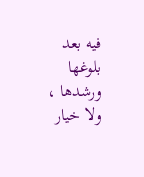فيه بعد بلوغها ورشدها ، ولا خيار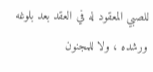للصبي المعقود له في العقد بعد بلوغه ورشده ، ولا للمجنون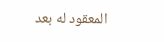المعقود له بعد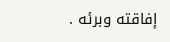إفاقته وبرئه .